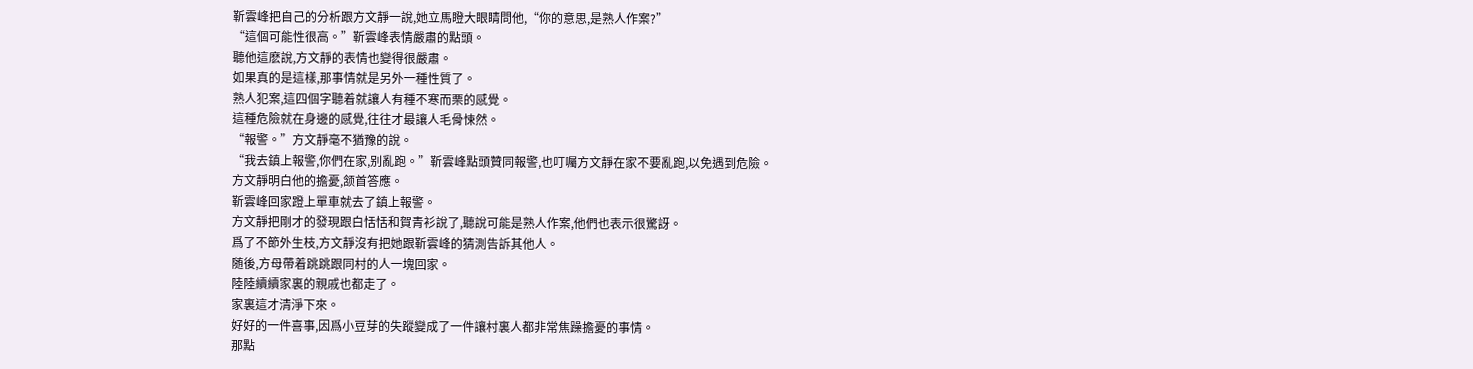靳雲峰把自己的分析跟方文靜一說,她立馬瞪大眼睛問他,“你的意思,是熟人作案?”
“這個可能性很高。”靳雲峰表情嚴肅的點頭。
聽他這麽說,方文靜的表情也變得很嚴肅。
如果真的是這樣,那事情就是另外一種性質了。
熟人犯案,這四個字聽着就讓人有種不寒而栗的感覺。
這種危險就在身邊的感覺,往往才最讓人毛骨悚然。
“報警。”方文靜毫不猶豫的說。
“我去鎮上報警,你們在家,别亂跑。”靳雲峰點頭贊同報警,也叮囑方文靜在家不要亂跑,以免遇到危險。
方文靜明白他的擔憂,颔首答應。
靳雲峰回家蹬上單車就去了鎮上報警。
方文靜把剛才的發現跟白恬恬和賀青衫說了,聽說可能是熟人作案,他們也表示很驚訝。
爲了不節外生枝,方文靜沒有把她跟靳雲峰的猜測告訴其他人。
随後,方母帶着跳跳跟同村的人一塊回家。
陸陸續續家裏的親戚也都走了。
家裏這才清淨下來。
好好的一件喜事,因爲小豆芽的失蹤變成了一件讓村裏人都非常焦躁擔憂的事情。
那點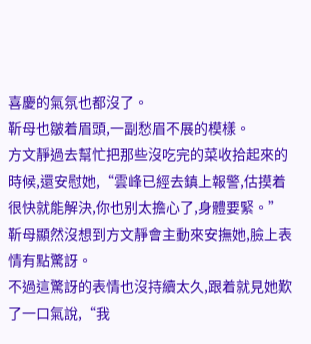喜慶的氣氛也都沒了。
靳母也皺着眉頭,一副愁眉不展的模樣。
方文靜過去幫忙把那些沒吃完的菜收拾起來的時候,還安慰她,“雲峰已經去鎮上報警,估摸着很快就能解決,你也别太擔心了,身體要緊。”
靳母顯然沒想到方文靜會主動來安撫她,臉上表情有點驚訝。
不過這驚訝的表情也沒持續太久,跟着就見她歎了一口氣說,“我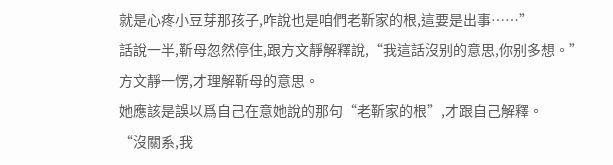就是心疼小豆芽那孩子,咋說也是咱們老靳家的根,這要是出事……”
話說一半,靳母忽然停住,跟方文靜解釋說,“我這話沒别的意思,你别多想。”
方文靜一愣,才理解靳母的意思。
她應該是誤以爲自己在意她說的那句“老靳家的根”,才跟自己解釋。
“沒關系,我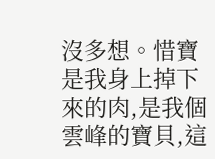沒多想。惜寶是我身上掉下來的肉,是我個雲峰的寶貝,這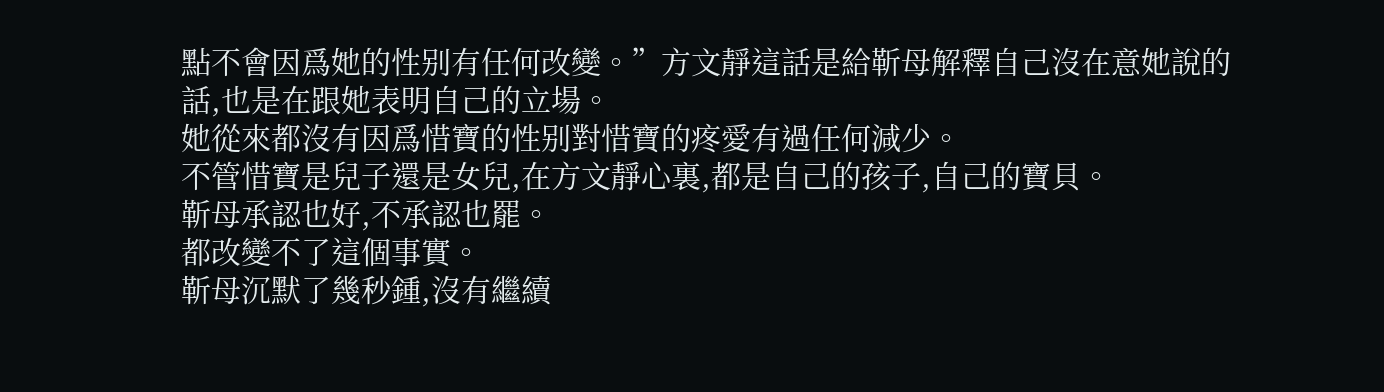點不會因爲她的性别有任何改變。”方文靜這話是給靳母解釋自己沒在意她說的話,也是在跟她表明自己的立場。
她從來都沒有因爲惜寶的性别對惜寶的疼愛有過任何減少。
不管惜寶是兒子還是女兒,在方文靜心裏,都是自己的孩子,自己的寶貝。
靳母承認也好,不承認也罷。
都改變不了這個事實。
靳母沉默了幾秒鍾,沒有繼續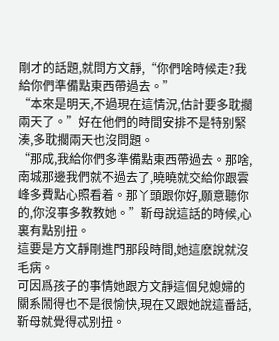剛才的話題,就問方文靜,“你們啥時候走?我給你們準備點東西帶過去。”
“本來是明天,不過現在這情況,估計要多耽擱兩天了。”好在他們的時間安排不是特别緊湊,多耽擱兩天也沒問題。
“那成,我給你們多準備點東西帶過去。那啥,南城那邊我們就不過去了,曉曉就交給你跟雲峰多費點心照看着。那丫頭跟你好,願意聽你的,你沒事多教教她。”靳母說這話的時候,心裏有點别扭。
這要是方文靜剛進門那段時間,她這麽說就沒毛病。
可因爲孩子的事情她跟方文靜這個兒媳婦的關系鬧得也不是很愉快,現在又跟她說這番話,靳母就覺得忒别扭。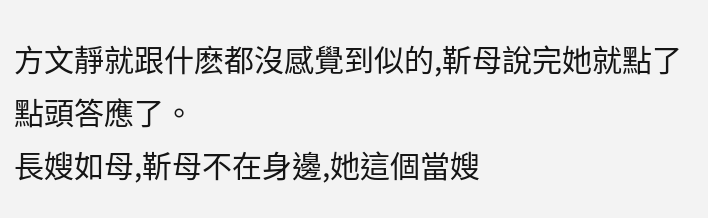方文靜就跟什麽都沒感覺到似的,靳母說完她就點了點頭答應了。
長嫂如母,靳母不在身邊,她這個當嫂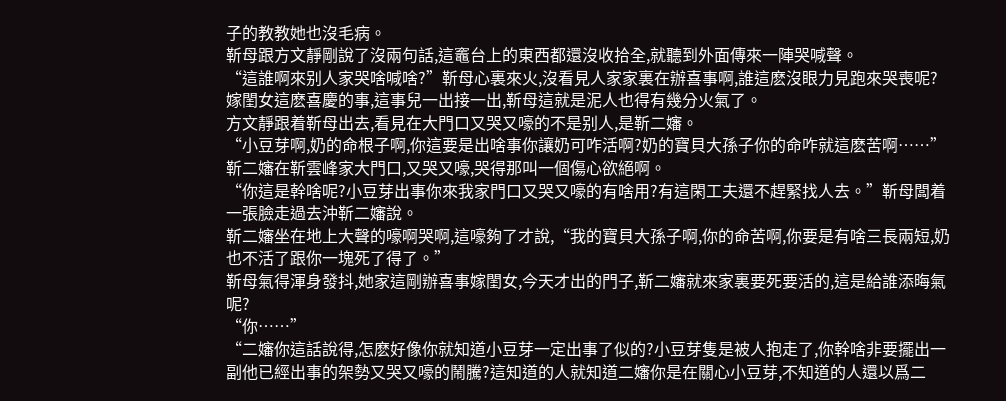子的教教她也沒毛病。
靳母跟方文靜剛說了沒兩句話,這竈台上的東西都還沒收拾全,就聽到外面傳來一陣哭喊聲。
“這誰啊來别人家哭啥喊啥?”靳母心裏來火,沒看見人家家裏在辦喜事啊,誰這麽沒眼力見跑來哭喪呢?
嫁閨女這麽喜慶的事,這事兒一出接一出,靳母這就是泥人也得有幾分火氣了。
方文靜跟着靳母出去,看見在大門口又哭又嚎的不是别人,是靳二嬸。
“小豆芽啊,奶的命根子啊,你這要是出啥事你讓奶可咋活啊?奶的寶貝大孫子你的命咋就這麽苦啊……”靳二嬸在靳雲峰家大門口,又哭又嚎,哭得那叫一個傷心欲絕啊。
“你這是幹啥呢?小豆芽出事你來我家門口又哭又嚎的有啥用?有這閑工夫還不趕緊找人去。”靳母闆着一張臉走過去沖靳二嬸說。
靳二嬸坐在地上大聲的嚎啊哭啊,這嚎夠了才說,“我的寶貝大孫子啊,你的命苦啊,你要是有啥三長兩短,奶也不活了跟你一塊死了得了。”
靳母氣得渾身發抖,她家這剛辦喜事嫁閨女,今天才出的門子,靳二嬸就來家裏要死要活的,這是給誰添晦氣呢?
“你……”
“二嬸你這話說得,怎麽好像你就知道小豆芽一定出事了似的?小豆芽隻是被人抱走了,你幹啥非要擺出一副他已經出事的架勢又哭又嚎的鬧騰?這知道的人就知道二嬸你是在關心小豆芽,不知道的人還以爲二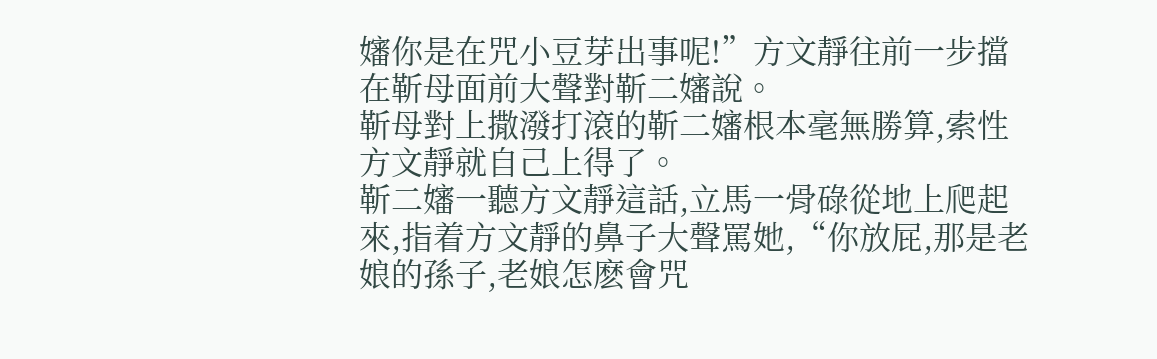嬸你是在咒小豆芽出事呢!”方文靜往前一步擋在靳母面前大聲對靳二嬸說。
靳母對上撒潑打滾的靳二嬸根本毫無勝算,索性方文靜就自己上得了。
靳二嬸一聽方文靜這話,立馬一骨碌從地上爬起來,指着方文靜的鼻子大聲罵她,“你放屁,那是老娘的孫子,老娘怎麽會咒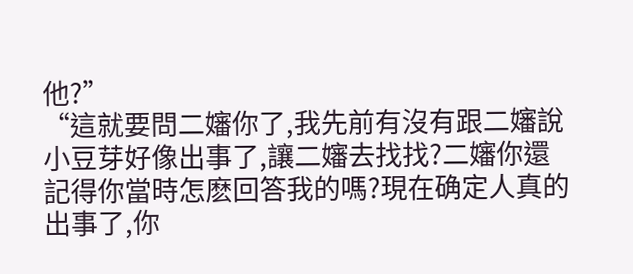他?”
“這就要問二嬸你了,我先前有沒有跟二嬸說小豆芽好像出事了,讓二嬸去找找?二嬸你還記得你當時怎麽回答我的嗎?現在确定人真的出事了,你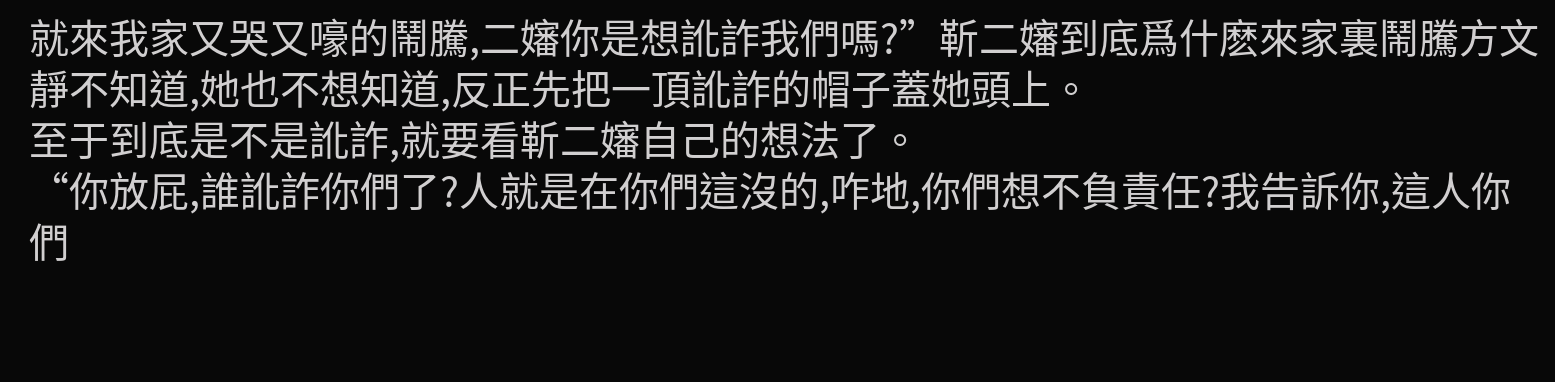就來我家又哭又嚎的鬧騰,二嬸你是想訛詐我們嗎?”靳二嬸到底爲什麽來家裏鬧騰方文靜不知道,她也不想知道,反正先把一頂訛詐的帽子蓋她頭上。
至于到底是不是訛詐,就要看靳二嬸自己的想法了。
“你放屁,誰訛詐你們了?人就是在你們這沒的,咋地,你們想不負責任?我告訴你,這人你們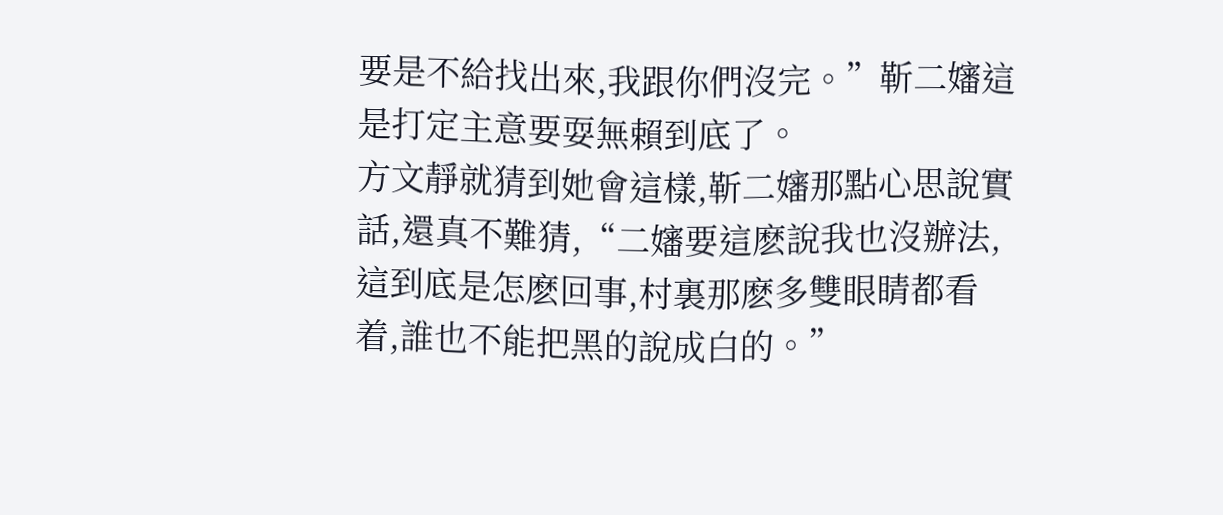要是不給找出來,我跟你們沒完。”靳二嬸這是打定主意要耍無賴到底了。
方文靜就猜到她會這樣,靳二嬸那點心思說實話,還真不難猜,“二嬸要這麽說我也沒辦法,這到底是怎麽回事,村裏那麽多雙眼睛都看着,誰也不能把黑的說成白的。”